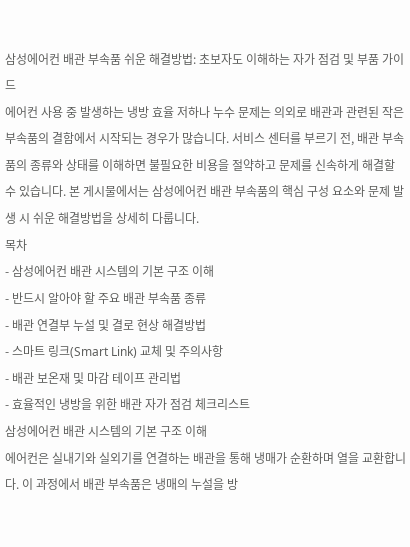삼성에어컨 배관 부속품 쉬운 해결방법: 초보자도 이해하는 자가 점검 및 부품 가이드
에어컨 사용 중 발생하는 냉방 효율 저하나 누수 문제는 의외로 배관과 관련된 작은 부속품의 결함에서 시작되는 경우가 많습니다. 서비스 센터를 부르기 전, 배관 부속품의 종류와 상태를 이해하면 불필요한 비용을 절약하고 문제를 신속하게 해결할 수 있습니다. 본 게시물에서는 삼성에어컨 배관 부속품의 핵심 구성 요소와 문제 발생 시 쉬운 해결방법을 상세히 다룹니다.
목차
- 삼성에어컨 배관 시스템의 기본 구조 이해
- 반드시 알아야 할 주요 배관 부속품 종류
- 배관 연결부 누설 및 결로 현상 해결방법
- 스마트 링크(Smart Link) 교체 및 주의사항
- 배관 보온재 및 마감 테이프 관리법
- 효율적인 냉방을 위한 배관 자가 점검 체크리스트
삼성에어컨 배관 시스템의 기본 구조 이해
에어컨은 실내기와 실외기를 연결하는 배관을 통해 냉매가 순환하며 열을 교환합니다. 이 과정에서 배관 부속품은 냉매의 누설을 방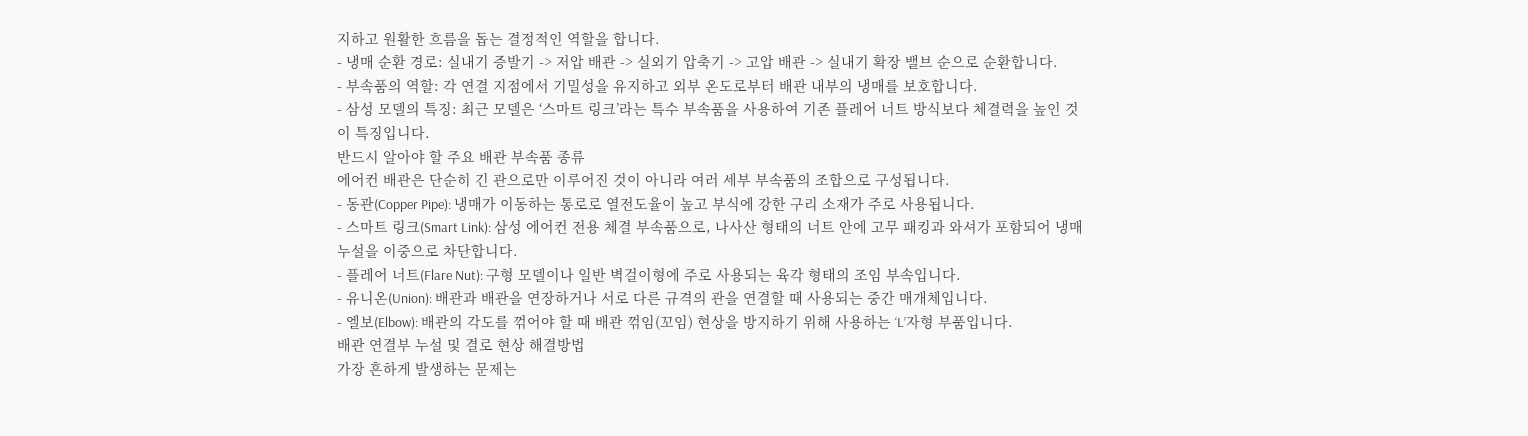지하고 원활한 흐름을 돕는 결정적인 역할을 합니다.
- 냉매 순환 경로: 실내기 증발기 -> 저압 배관 -> 실외기 압축기 -> 고압 배관 -> 실내기 확장 밸브 순으로 순환합니다.
- 부속품의 역할: 각 연결 지점에서 기밀성을 유지하고 외부 온도로부터 배관 내부의 냉매를 보호합니다.
- 삼성 모델의 특징: 최근 모델은 ‘스마트 링크’라는 특수 부속품을 사용하여 기존 플레어 너트 방식보다 체결력을 높인 것이 특징입니다.
반드시 알아야 할 주요 배관 부속품 종류
에어컨 배관은 단순히 긴 관으로만 이루어진 것이 아니라 여러 세부 부속품의 조합으로 구성됩니다.
- 동관(Copper Pipe): 냉매가 이동하는 통로로 열전도율이 높고 부식에 강한 구리 소재가 주로 사용됩니다.
- 스마트 링크(Smart Link): 삼성 에어컨 전용 체결 부속품으로, 나사산 형태의 너트 안에 고무 패킹과 와셔가 포함되어 냉매 누설을 이중으로 차단합니다.
- 플레어 너트(Flare Nut): 구형 모델이나 일반 벽걸이형에 주로 사용되는 육각 형태의 조임 부속입니다.
- 유니온(Union): 배관과 배관을 연장하거나 서로 다른 규격의 관을 연결할 때 사용되는 중간 매개체입니다.
- 엘보(Elbow): 배관의 각도를 꺾어야 할 때 배관 꺾임(꼬임) 현상을 방지하기 위해 사용하는 ‘L’자형 부품입니다.
배관 연결부 누설 및 결로 현상 해결방법
가장 흔하게 발생하는 문제는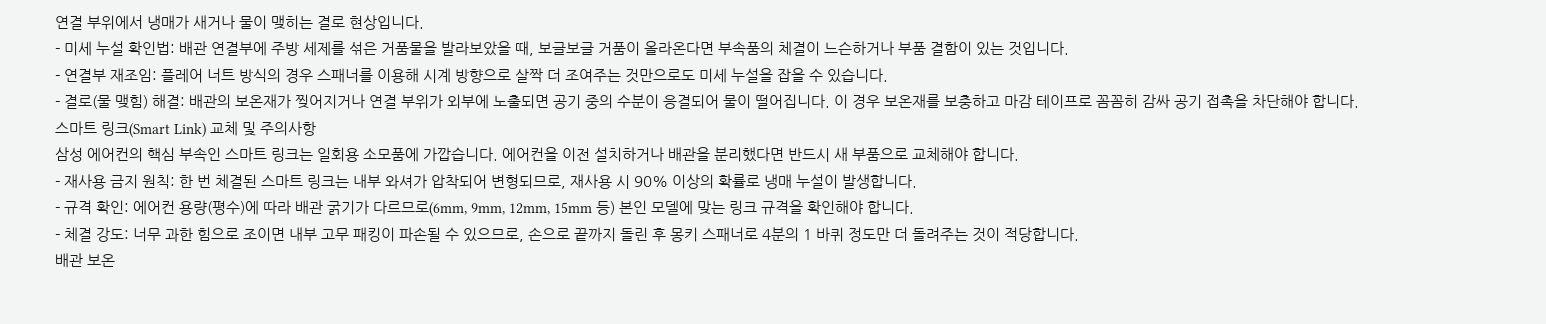연결 부위에서 냉매가 새거나 물이 맺히는 결로 현상입니다.
- 미세 누설 확인법: 배관 연결부에 주방 세제를 섞은 거품물을 발라보았을 때, 보글보글 거품이 올라온다면 부속품의 체결이 느슨하거나 부품 결함이 있는 것입니다.
- 연결부 재조임: 플레어 너트 방식의 경우 스패너를 이용해 시계 방향으로 살짝 더 조여주는 것만으로도 미세 누설을 잡을 수 있습니다.
- 결로(물 맺힘) 해결: 배관의 보온재가 찢어지거나 연결 부위가 외부에 노출되면 공기 중의 수분이 응결되어 물이 떨어집니다. 이 경우 보온재를 보충하고 마감 테이프로 꼼꼼히 감싸 공기 접촉을 차단해야 합니다.
스마트 링크(Smart Link) 교체 및 주의사항
삼성 에어컨의 핵심 부속인 스마트 링크는 일회용 소모품에 가깝습니다. 에어컨을 이전 설치하거나 배관을 분리했다면 반드시 새 부품으로 교체해야 합니다.
- 재사용 금지 원칙: 한 번 체결된 스마트 링크는 내부 와셔가 압착되어 변형되므로, 재사용 시 90% 이상의 확률로 냉매 누설이 발생합니다.
- 규격 확인: 에어컨 용량(평수)에 따라 배관 굵기가 다르므로(6mm, 9mm, 12mm, 15mm 등) 본인 모델에 맞는 링크 규격을 확인해야 합니다.
- 체결 강도: 너무 과한 힘으로 조이면 내부 고무 패킹이 파손될 수 있으므로, 손으로 끝까지 돌린 후 몽키 스패너로 4분의 1 바퀴 정도만 더 돌려주는 것이 적당합니다.
배관 보온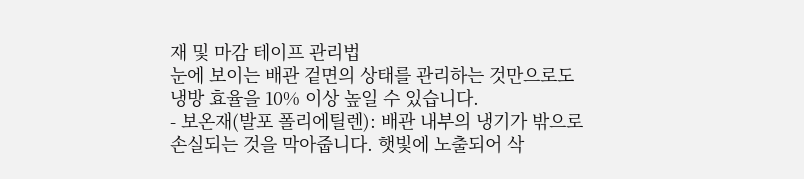재 및 마감 테이프 관리법
눈에 보이는 배관 겉면의 상태를 관리하는 것만으로도 냉방 효율을 10% 이상 높일 수 있습니다.
- 보온재(발포 폴리에틸렌): 배관 내부의 냉기가 밖으로 손실되는 것을 막아줍니다. 햇빛에 노출되어 삭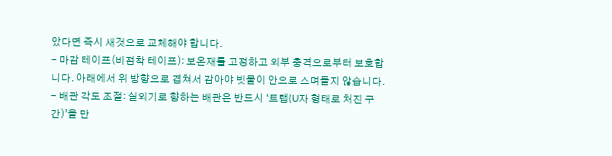았다면 즉시 새것으로 교체해야 합니다.
- 마감 테이프(비점착 테이프): 보온재를 고정하고 외부 충격으로부터 보호합니다. 아래에서 위 방향으로 겹쳐서 감아야 빗물이 안으로 스며들지 않습니다.
- 배관 각도 조절: 실외기로 향하는 배관은 반드시 ‘트랩(U자 형태로 처진 구간)’을 만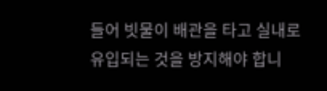들어 빗물이 배관을 타고 실내로 유입되는 것을 방지해야 합니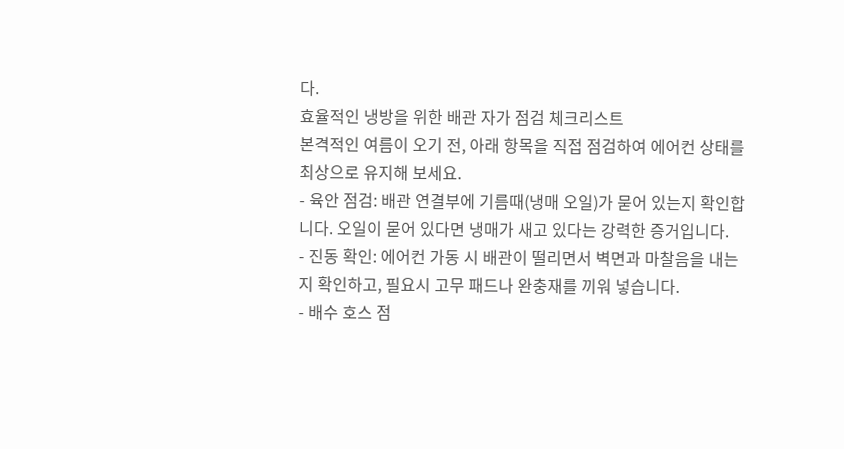다.
효율적인 냉방을 위한 배관 자가 점검 체크리스트
본격적인 여름이 오기 전, 아래 항목을 직접 점검하여 에어컨 상태를 최상으로 유지해 보세요.
- 육안 점검: 배관 연결부에 기름때(냉매 오일)가 묻어 있는지 확인합니다. 오일이 묻어 있다면 냉매가 새고 있다는 강력한 증거입니다.
- 진동 확인: 에어컨 가동 시 배관이 떨리면서 벽면과 마찰음을 내는지 확인하고, 필요시 고무 패드나 완충재를 끼워 넣습니다.
- 배수 호스 점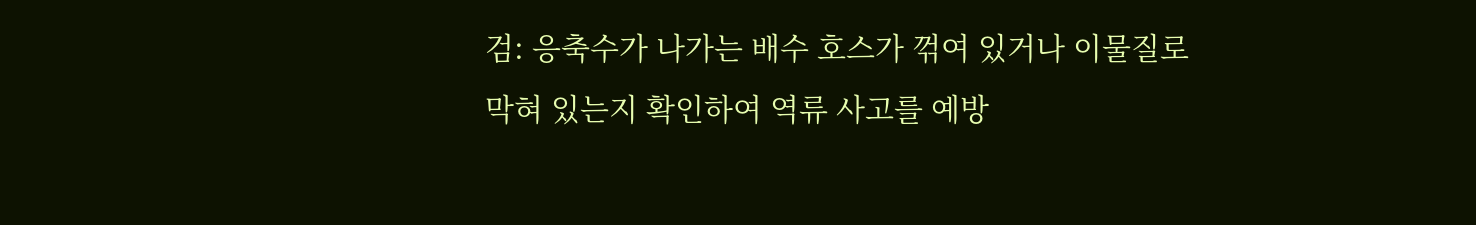검: 응축수가 나가는 배수 호스가 꺾여 있거나 이물질로 막혀 있는지 확인하여 역류 사고를 예방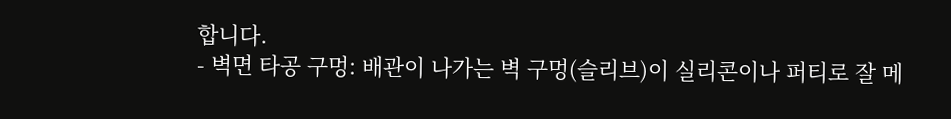합니다.
- 벽면 타공 구멍: 배관이 나가는 벽 구멍(슬리브)이 실리콘이나 퍼티로 잘 메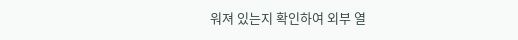워져 있는지 확인하여 외부 열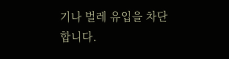기나 벌레 유입을 차단합니다.